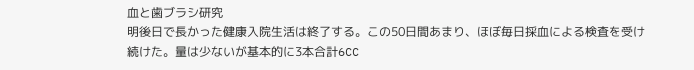血と歯ブラシ研究
明後日で長かった健康入院生活は終了する。この50日間あまり、ほぼ毎日採血による検査を受け続けた。量は少ないが基本的に3本合計6CC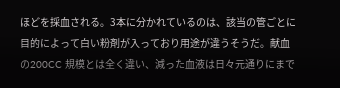ほどを採血される。3本に分かれているのは、該当の管ごとに目的によって白い粉剤が入っており用途が違うそうだ。献血の200CC 規模とは全く違い、減った血液は日々元通りにまで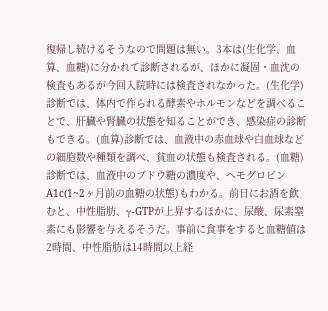復帰し続けるそうなので問題は無い。3本は(生化学、血算、血糖)に分かれて診断されるが、ほかに凝固・血沈の検査もあるが今回入院時には検査されなかった。(生化学)診断では、体内で作られる酵素やホルモンなどを調べることで、肝臓や腎臓の状態を知ることができ、感染症の診断もできる。(血算)診断では、血液中の赤血球や白血球などの細胞数や種類を調べ、貧血の状態も検査される。(血糖)診断では、血液中のブドウ糖の濃度や、ヘモグロビンA1c(1~2ヶ月前の血糖の状態)もわかる。前日にお酒を飲むと、中性脂肪、γ-GTPが上昇するほかに、尿酸、尿素窒素にも影響を与えるそうだ。事前に食事をすると血糖値は2時間、中性脂肪は14時間以上経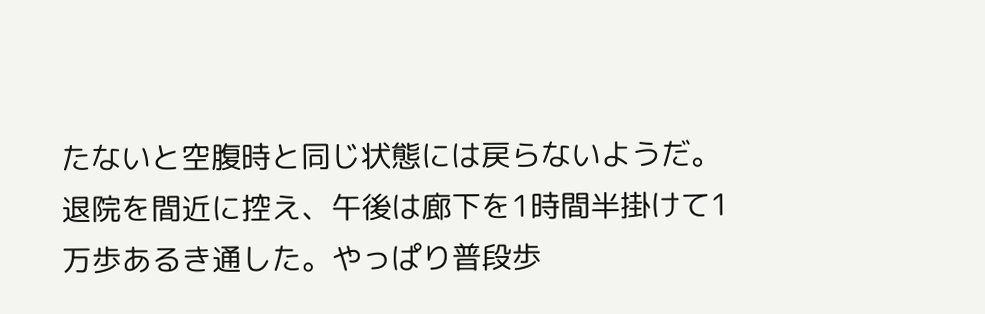たないと空腹時と同じ状態には戻らないようだ。
退院を間近に控え、午後は廊下を1時間半掛けて1万歩あるき通した。やっぱり普段歩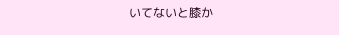いてないと膝か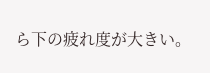ら下の疲れ度が大きい。